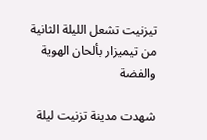تيزنيت تشعل الليلة الثانية من تيميزار بألحان الهوية والفضة

شهدت مدينة تزنيت ليلة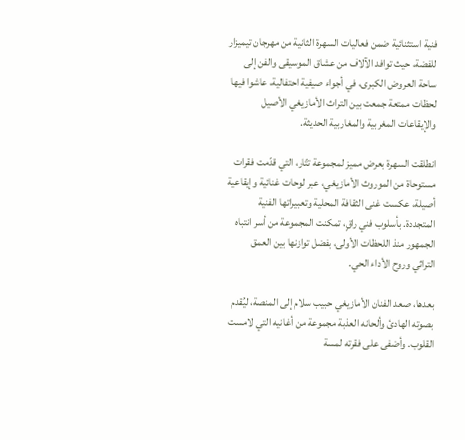فنية استثنائية ضمن فعاليات السهرة الثانية من مهرجان تيميزار للفضة، حيث توافد الآلاف من عشاق الموسيقى والفن إلى ساحة العروض الكبرى، في أجواء صيفية احتفالية، عاشوا فيها لحظات ممتعة جمعت بين التراث الأمازيغي الأصيل والإيقاعات المغربية والمغاربية الحديثة.

انطلقت السهرة بعرض مميز لمجموعة تتّار، التي قدّمت فقرات مستوحاة من الموروث الأمازيغي، عبر لوحات غنائية وإيقاعية أصيلة، عكست غنى الثقافة المحلية وتعبيراتها الفنية المتجددة. بأسلوب فني راقٍ، تمكنت المجموعة من أسر انتباه الجمهور منذ اللحظات الأولى، بفضل توازنها بين العمق التراثي وروح الأداء الحي.

بعدها، صعد الفنان الأمازيغي حبيب سلام إلى المنصة، ليُقدم بصوته الهادئ وألحانه العذبة مجموعة من أغانيه التي لامست القلوب. وأضفى على فقرته لمسة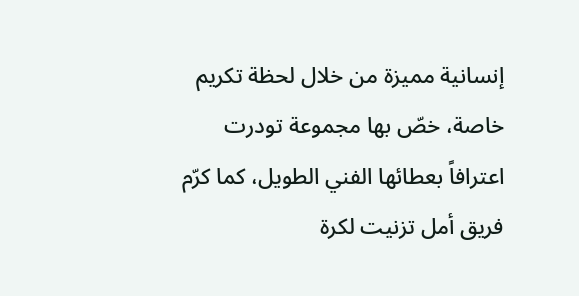إنسانية مميزة من خلال لحظة تكريم خاصة، خصّ بها مجموعة تودرت اعترافاً بعطائها الفني الطويل، كما كرّم فريق أمل تزنيت لكرة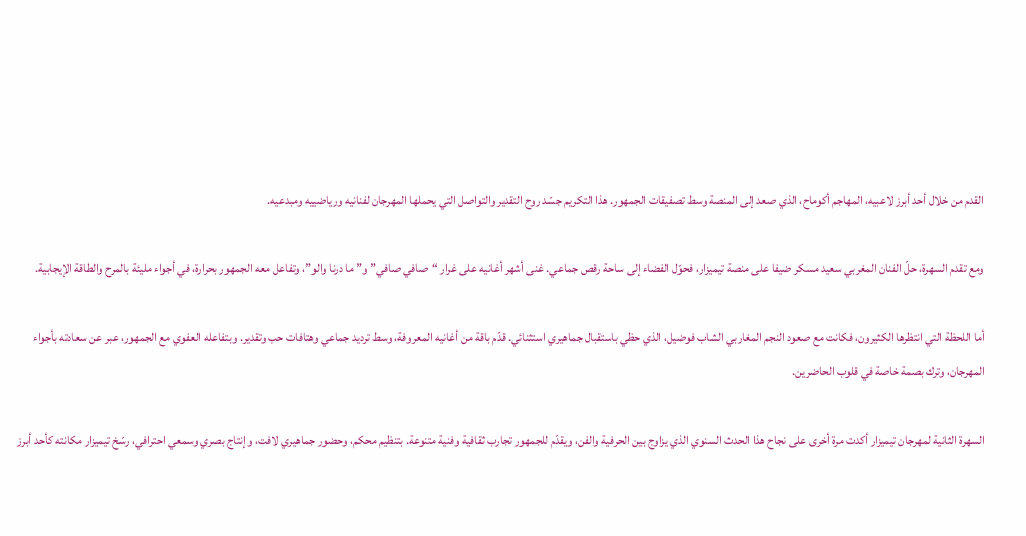القدم من خلال أحد أبرز لاعبيه، المهاجم أكوماح، الذي صعد إلى المنصة وسط تصفيقات الجمهور. هذا التكريم جسّد روح التقدير والتواصل التي يحملها المهرجان لفنانيه ورياضييه ومبدعيه.

ومع تقدم السهرة، حلّ الفنان المغربي سعيد مسكر ضيفا على منصة تيميزار، فحوّل الفضاء إلى ساحة رقص جماعي. غنى أشهر أغانيه على غرار “صافي صافي” و”ما درنا والو”، وتفاعل معه الجمهور بحرارة، في أجواء مليئة بالمرح والطاقة الإيجابية.

أما اللحظة التي انتظرها الكثيرون، فكانت مع صعود النجم المغاربي الشاب فوضيل، الذي حظي باستقبال جماهيري استثنائي. قدّم باقة من أغانيه المعروفة، وسط ترديد جماعي وهتافات حب وتقدير. وبتفاعله العفوي مع الجمهور، عبر عن سعادته بأجواء المهرجان، وترك بصمة خاصة في قلوب الحاضرين.

السهرة الثانية لمهرجان تيميزار أكدت مرة أخرى على نجاح هذا الحدث السنوي الذي يزاوج بين الحرفية والفن، ويقدّم للجمهور تجارب ثقافية وفنية متنوعة. بتنظيم محكم، وحضور جماهيري لافت، وإنتاج بصري وسمعي احترافي، رسّخ تيميزار مكانته كأحد أبرز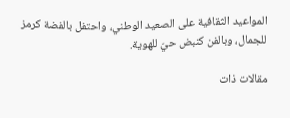المواعيد الثقافية على الصعيد الوطني، واحتفل بالفضة كرمز للجمال، وبالفن كنبض حيّ للهوية.

مقالات ذات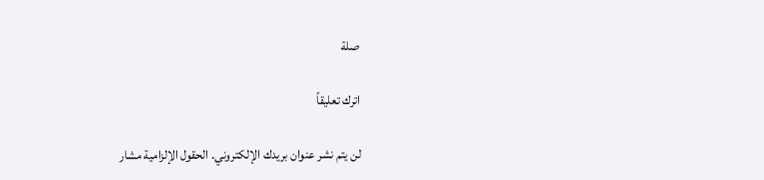صلة

اترك تعليقاً

لن يتم نشر عنوان بريدك الإلكتروني. الحقول الإلزامية مشار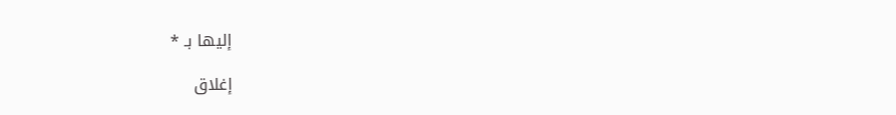إليها بـ *

إغلاق